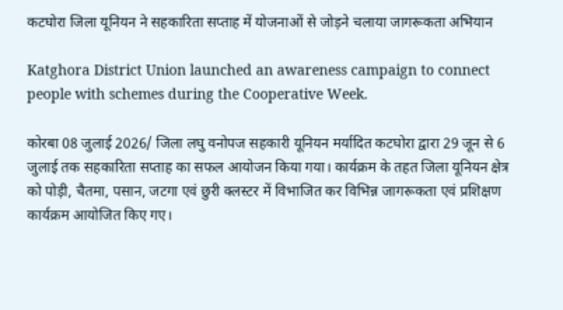कटघोरा जिला यूनियन ने सहकारिता सप्ताह में योजनाओं से जोड़ने चलाया जागरूकता अभियान

Katghora District Union launched an awareness campaign to connect people with schemes during the Cooperative Week.

कोरबा 08 जुलाई 2026/ जिला लघु वनोपज सहकारी यूनियन मर्यादित कटघोरा द्वारा 29 जून से 6 जुलाई तक सहकारिता सप्ताह का सफल आयोजन किया गया। कार्यक्रम के तहत जिला यूनियन क्षेत्र को पोड़ी, चैतमा, पसान, जटगा एवं छुरी क्लस्टर में विभाजित कर विभिन्न जागरूकता एवं प्रशिक्षण कार्यक्रम आयोजित किए गए।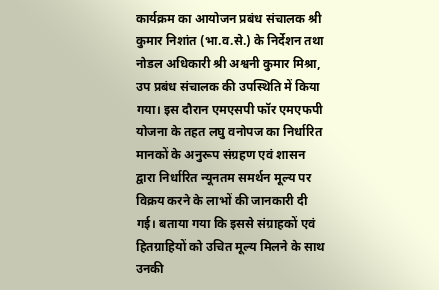कार्यक्रम का आयोजन प्रबंध संचालक श्री कुमार निशांत (भा.व.से.) के निर्देशन तथा नोडल अधिकारी श्री अश्वनी कुमार मिश्रा, उप प्रबंध संचालक की उपस्थिति में किया गया। इस दौरान एमएसपी फॉर एमएफपी योजना के तहत लघु वनोपज का निर्धारित मानकों के अनुरूप संग्रहण एवं शासन द्वारा निर्धारित न्यूनतम समर्थन मूल्य पर विक्रय करने के लाभों की जानकारी दी गई। बताया गया कि इससे संग्राहकों एवं हितग्राहियों को उचित मूल्य मिलने के साथ उनकी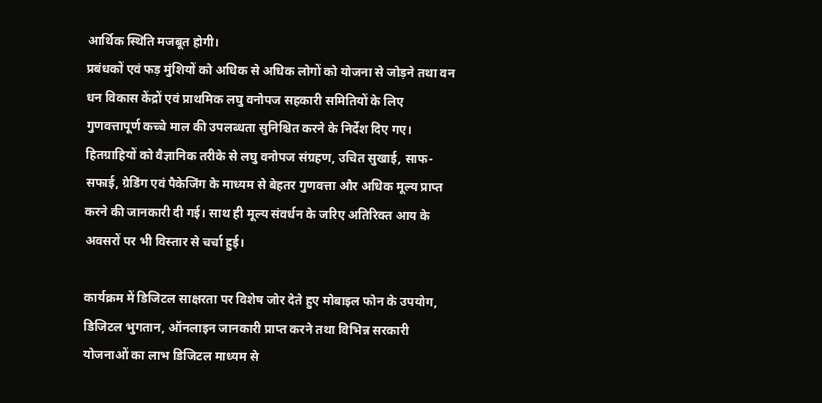आर्थिक स्थिति मजबूत होगी।
प्रबंधकों एवं फड़ मुंशियों को अधिक से अधिक लोगों को योजना से जोड़ने तथा वन धन विकास केंद्रों एवं प्राथमिक लघु वनोपज सहकारी समितियों के लिए गुणवत्तापूर्ण कच्चे माल की उपलब्धता सुनिश्चित करने के निर्देश दिए गए। हितग्राहियों को वैज्ञानिक तरीके से लघु वनोपज संग्रहण, उचित सुखाई, साफ-सफाई, ग्रेडिंग एवं पैकेजिंग के माध्यम से बेहतर गुणवत्ता और अधिक मूल्य प्राप्त करने की जानकारी दी गई। साथ ही मूल्य संवर्धन के जरिए अतिरिक्त आय के अवसरों पर भी विस्तार से चर्चा हुई।

कार्यक्रम में डिजिटल साक्षरता पर विशेष जोर देते हुए मोबाइल फोन के उपयोग, डिजिटल भुगतान, ऑनलाइन जानकारी प्राप्त करने तथा विभिन्न सरकारी योजनाओं का लाभ डिजिटल माध्यम से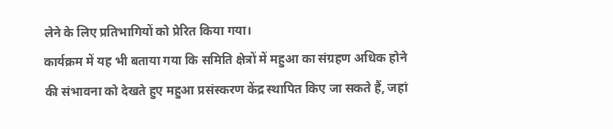लेने के लिए प्रतिभागियों को प्रेरित किया गया।
कार्यक्रम में यह भी बताया गया कि समिति क्षेत्रों में महुआ का संग्रहण अधिक होने की संभावना को देखते हुए महुआ प्रसंस्करण केंद्र स्थापित किए जा सकते हैं, जहां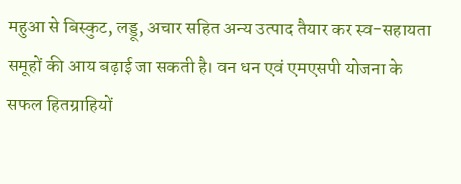महुआ से बिस्कुट, लड्डू, अचार सहित अन्य उत्पाद तैयार कर स्व-सहायता समूहों की आय बढ़ाई जा सकती है। वन धन एवं एमएसपी योजना के सफल हितग्राहियों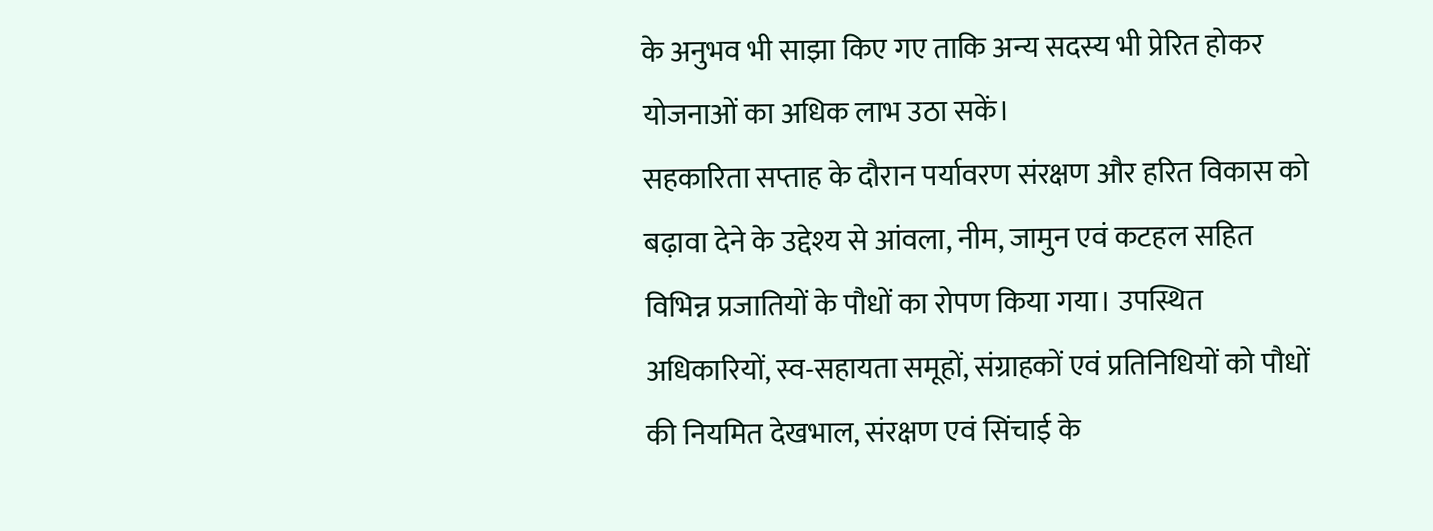के अनुभव भी साझा किए गए ताकि अन्य सदस्य भी प्रेरित होकर योजनाओं का अधिक लाभ उठा सकें।
सहकारिता सप्ताह के दौरान पर्यावरण संरक्षण और हरित विकास को बढ़ावा देने के उद्देश्य से आंवला, नीम, जामुन एवं कटहल सहित विभिन्न प्रजातियों के पौधों का रोपण किया गया। उपस्थित अधिकारियों, स्व-सहायता समूहों, संग्राहकों एवं प्रतिनिधियों को पौधों की नियमित देखभाल, संरक्षण एवं सिंचाई के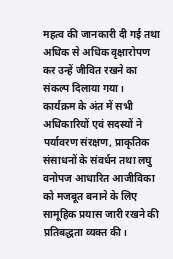महत्व की जानकारी दी गई तथा अधिक से अधिक वृक्षारोपण कर उन्हें जीवित रखने का संकल्प दिलाया गया।
कार्यक्रम के अंत में सभी अधिकारियों एवं सदस्यों ने पर्यावरण संरक्षण, प्राकृतिक संसाधनों के संवर्धन तथा लघु वनोपज आधारित आजीविका को मजबूत बनाने के लिए सामूहिक प्रयास जारी रखने की प्रतिबद्धता व्यक्त की।